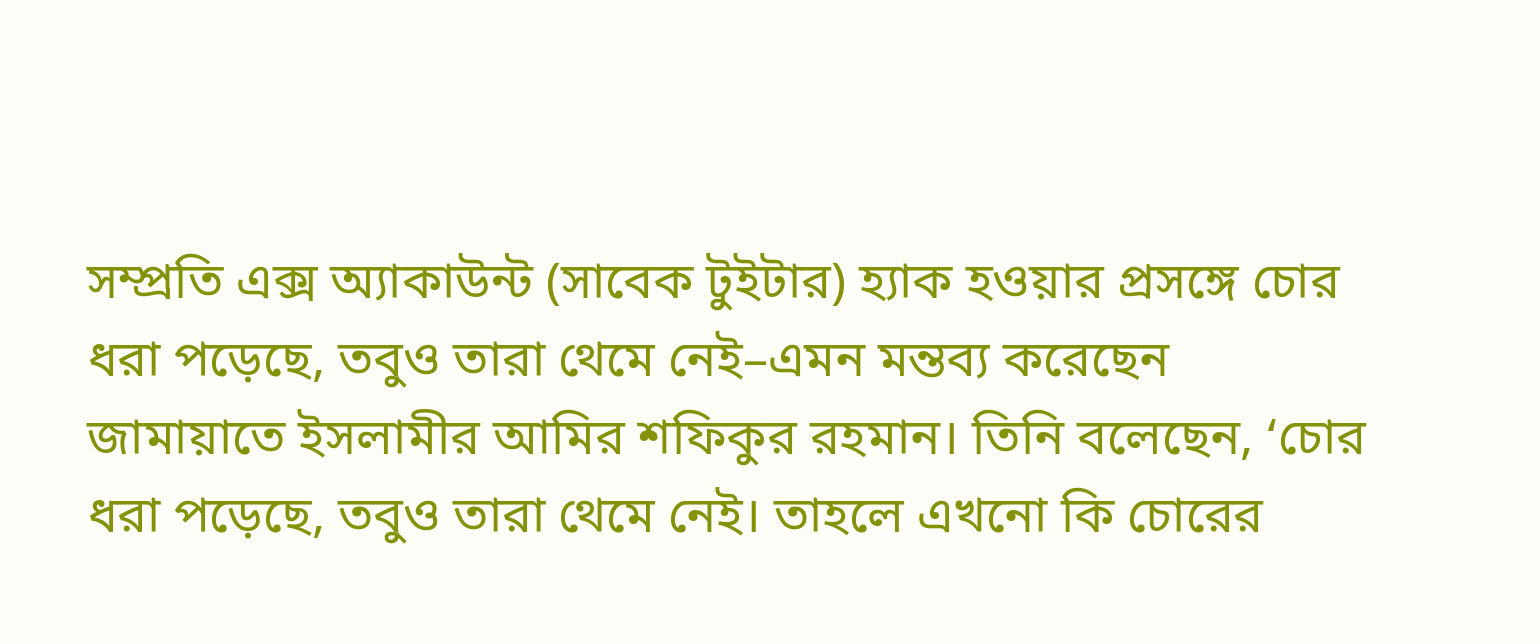সম্প্রতি এক্স অ্যাকাউন্ট (সাবেক টুইটার) হ্যাক হওয়ার প্রসঙ্গে চোর ধরা পড়েছে, তবুও তারা থেমে নেই–এমন মন্তব্য করেছেন জামায়াতে ইসলামীর আমির শফিকুর রহমান। তিনি বলেছেন, ‘চোর ধরা পড়েছে, তবুও তারা থেমে নেই। তাহলে এখনো কি চোরের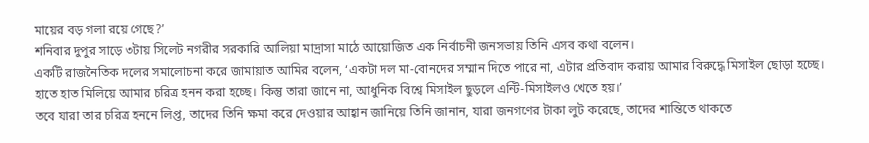মায়ের বড় গলা রয়ে গেছে?’
শনিবার দুপুর সাড়ে ৩টায় সিলেট নগরীর সরকারি আলিয়া মাদ্রাসা মাঠে আয়োজিত এক নির্বাচনী জনসভায় তিনি এসব কথা বলেন।
একটি রাজনৈতিক দলের সমালোচনা করে জামায়াত আমির বলেন, ‘একটা দল মা-বোনদের সম্মান দিতে পারে না, এটার প্রতিবাদ করায় আমার বিরুদ্ধে মিসাইল ছোড়া হচ্ছে। হাতে হাত মিলিয়ে আমার চরিত্র হনন করা হচ্ছে। কিন্তু তারা জানে না, আধুনিক বিশ্বে মিসাইল ছুড়লে এন্টি-মিসাইলও খেতে হয়।’
তবে যারা তার চরিত্র হননে লিপ্ত, তাদের তিনি ক্ষমা করে দেওয়ার আহ্বান জানিয়ে তিনি জানান, যারা জনগণের টাকা লুট করেছে, তাদের শান্তিতে থাকতে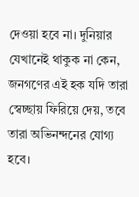দেওয়া হবে না। দুনিয়ার যেখানেই থাকুক না কেন, জনগণের এই হক যদি তারা স্বেচ্ছায় ফিরিয়ে দেয়, তবে তারা অভিনন্দনের যোগ্য হবে।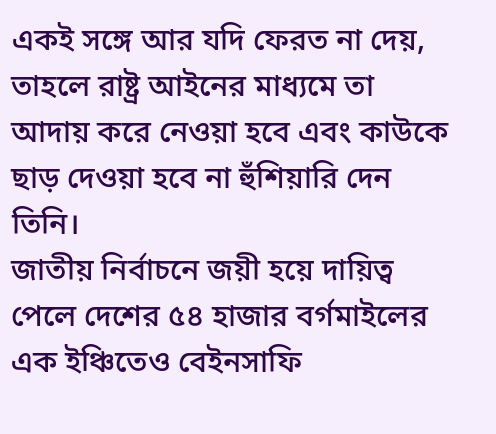একই সঙ্গে আর যদি ফেরত না দেয়, তাহলে রাষ্ট্র আইনের মাধ্যমে তা আদায় করে নেওয়া হবে এবং কাউকে ছাড় দেওয়া হবে না হুঁশিয়ারি দেন তিনি।
জাতীয় নির্বাচনে জয়ী হয়ে দায়িত্ব পেলে দেশের ৫৪ হাজার বর্গমাইলের এক ইঞ্চিতেও বেইনসাফি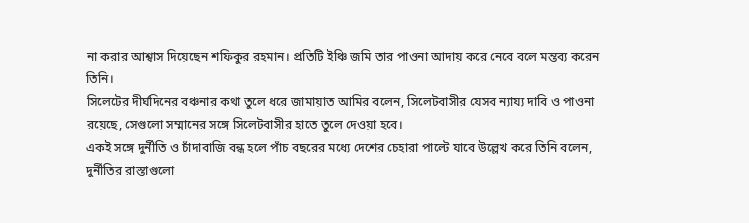না করার আশ্বাস দিয়েছেন শফিকুর রহমান। প্রতিটি ইঞ্চি জমি তার পাওনা আদায় করে নেবে বলে মন্তব্য করেন তিনি।
সিলেটের দীর্ঘদিনের বঞ্চনার কথা তুলে ধরে জামায়াত আমির বলেন, সিলেটবাসীর যেসব ন্যায্য দাবি ও পাওনা রয়েছে, সেগুলো সম্মানের সঙ্গে সিলেটবাসীর হাতে তুলে দেওয়া হবে।
একই সঙ্গে দুর্নীতি ও চাঁদাবাজি বন্ধ হলে পাঁচ বছরের মধ্যে দেশের চেহারা পাল্টে যাবে উল্লেখ করে তিনি বলেন, দুর্নীতির রাস্তাগুলো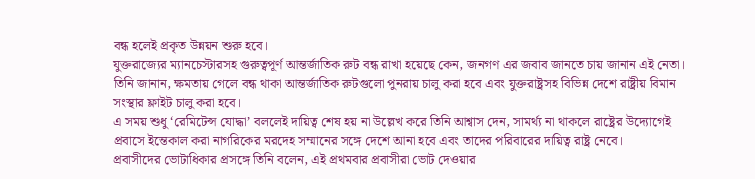বন্ধ হলেই প্রকৃত উন্নয়ন শুরু হবে।
যুক্তরাজ্যের ম্যানচেস্টারসহ গুরুত্বপূর্ণ আন্তর্জাতিক রুট বন্ধ রাখা হয়েছে কেন, জনগণ এর জবাব জানতে চায় জানান এই নেতা। তিনি জানান, ক্ষমতায় গেলে বন্ধ থাকা আন্তর্জাতিক রুটগুলো পুনরায় চালু করা হবে এবং যুক্তরাষ্ট্রসহ বিভিন্ন দেশে রাষ্ট্রীয় বিমান সংস্থার ফ্লাইট চালু করা হবে।
এ সময় শুধু ‘রেমিটেন্স যোদ্ধা’ বললেই দায়িত্ব শেষ হয় না উল্লেখ করে তিনি আশ্বাস দেন, সামর্থ্য না থাকলে রাষ্ট্রের উদ্যোগেই প্রবাসে ইন্তেকাল করা নাগরিকের মরদেহ সম্মানের সঙ্গে দেশে আনা হবে এবং তাদের পরিবারের দায়িত্ব রাষ্ট্র নেবে।
প্রবাসীদের ভোটাধিকার প্রসঙ্গে তিনি বলেন, এই প্রথমবার প্রবাসীরা ভোট দেওয়ার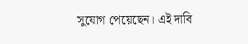সুযোগ পেয়েছেন। এই দাবি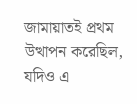জামায়াতই প্রথম উত্থাপন করেছিল, যদিও এ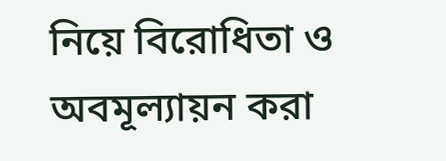নিয়ে বিরোধিতা ও অবমূল্যায়ন করা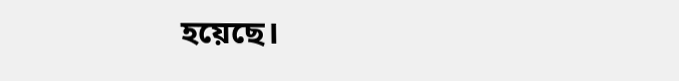হয়েছে।